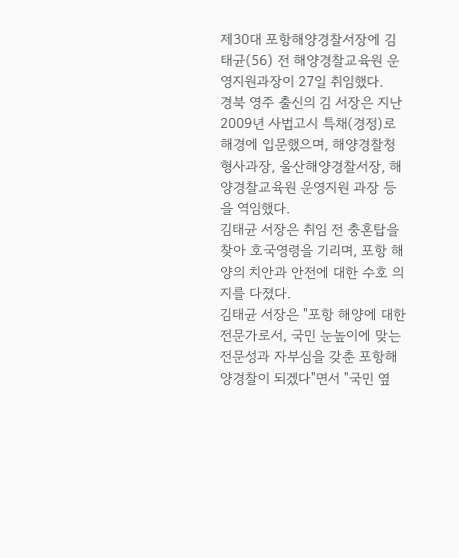제30대 포항해양경찰서장에 김태균(56) 전 해양경찰교육원 운영지원과장이 27일 취임했다.
경북 영주 출신의 김 서장은 지난 2009년 사법고시 특채(경정)로 해경에 입문했으며, 해양경찰청 형사과장, 울산해양경찰서장, 해양경찰교육원 운영지원 과장 등을 역임했다.
김태균 서장은 취임 전 충혼탑을 찾아 호국영령을 기리며, 포항 해양의 치안과 안전에 대한 수호 의지를 다졌다.
김태균 서장은 "포항 해양에 대한 전문가로서, 국민 눈높이에 맞는 전문성과 자부심을 갖춘 포항해양경찰이 되겠다"면서 "국민 옆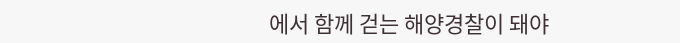에서 함께 걷는 해양경찰이 돼야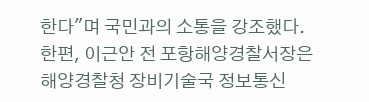한다"며 국민과의 소통을 강조했다.
한편, 이근안 전 포항해양경찰서장은 해양경찰청 장비기술국 정보통신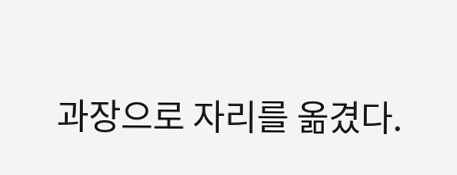과장으로 자리를 옮겼다.